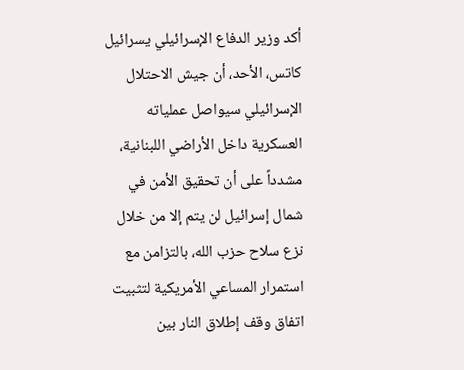أكد وزير الدفاع الإسرائيلي يسرائيل كاتس، الأحد، أن جيش الاحتلال الإسرائيلي سيواصل عملياته العسكرية داخل الأراضي اللبنانية، مشدداً على أن تحقيق الأمن في شمال إسرائيل لن يتم إلا من خلال نزع سلاح حزب الله، بالتزامن مع استمرار المساعي الأمريكية لتثبيت اتفاق وقف إطلاق النار بين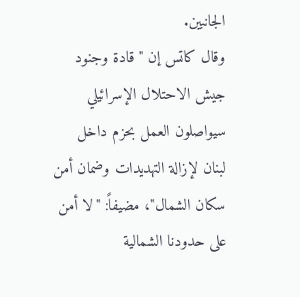الجانبين.
وقال كاتس إن "قادة وجنود جيش الاحتلال الإسرائيلي سيواصلون العمل بحزم داخل لبنان لإزالة التهديدات وضمان أمن سكان الشمال"، مضيفاً: "لا أمن على حدودنا الشمالية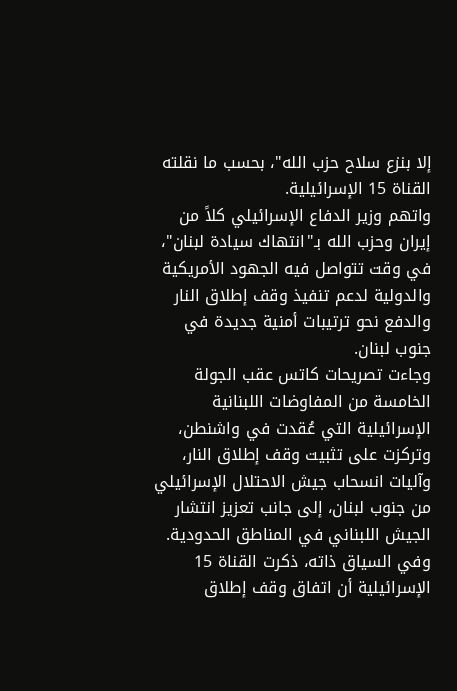إلا بنزع سلاح حزب الله"، بحسب ما نقلته القناة 15 الإسرائيلية.
واتهم وزير الدفاع الإسرائيلي كلاً من إيران وحزب الله بـ"انتهاك سيادة لبنان"، في وقت تتواصل فيه الجهود الأمريكية والدولية لدعم تنفيذ وقف إطلاق النار والدفع نحو ترتيبات أمنية جديدة في جنوب لبنان.
وجاءت تصريحات كاتس عقب الجولة الخامسة من المفاوضات اللبنانية الإسرائيلية التي عُقدت في واشنطن، وتركزت على تثبيت وقف إطلاق النار، وآليات انسحاب جيش الاحتلال الإسرائيلي من جنوب لبنان، إلى جانب تعزيز انتشار الجيش اللبناني في المناطق الحدودية.
وفي السياق ذاته، ذكرت القناة 15 الإسرائيلية أن اتفاق وقف إطلاق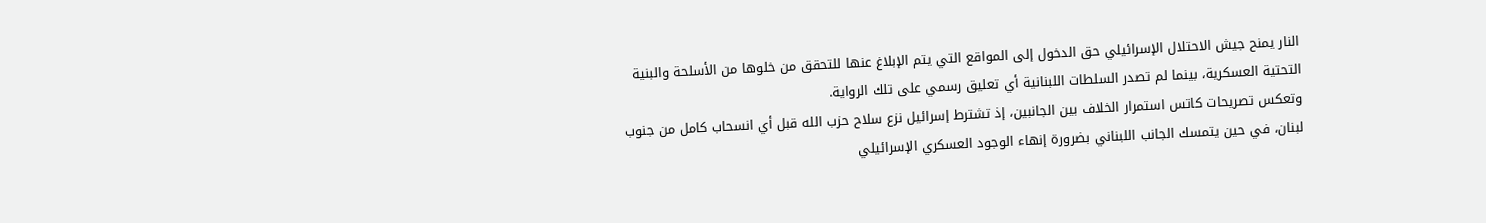النار يمنح جيش الاحتلال الإسرائيلي حق الدخول إلى المواقع التي يتم الإبلاغ عنها للتحقق من خلوها من الأسلحة والبنية التحتية العسكرية، بينما لم تصدر السلطات اللبنانية أي تعليق رسمي على تلك الرواية.
وتعكس تصريحات كاتس استمرار الخلاف بين الجانبين، إذ تشترط إسرائيل نزع سلاح حزب الله قبل أي انسحاب كامل من جنوب لبنان، في حين يتمسك الجانب اللبناني بضرورة إنهاء الوجود العسكري الإسرائيلي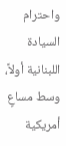واحترام السيادة اللبنانية أولاً، وسط مساعٍ أمريكية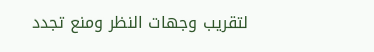لتقريب وجهات النظر ومنع تجدد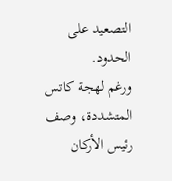التصعيد على الحدود.
ورغم لهجة كاتس المتشددة، وصف رئيس الأركان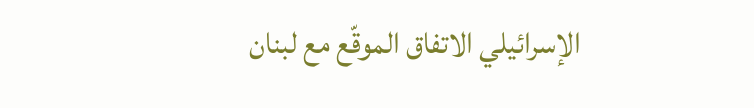الإسرائيلي الاتفاق الموقّع مع لبنان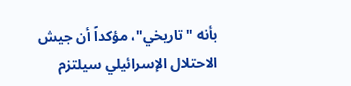بأنه "تاريخي"، مؤكداً أن جيش الاحتلال الإسرائيلي سيلتزم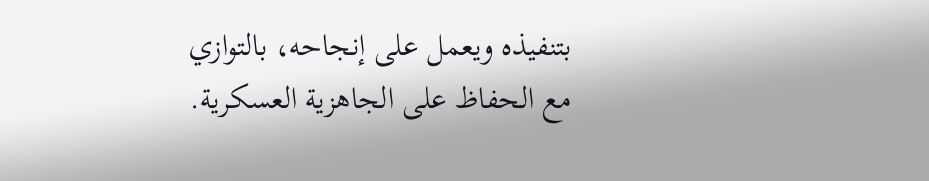بتنفيذه ويعمل على إنجاحه، بالتوازي مع الحفاظ على الجاهزية العسكرية.